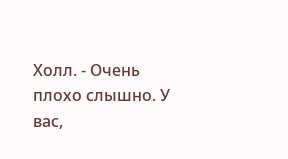Холл. - Очень плохо слышно. У вас,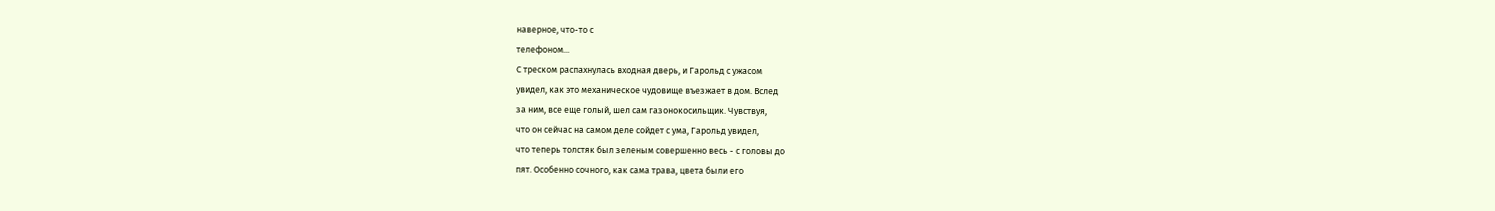наверное, что-то с
телефоном...
С треском распахнулась входная дверь, и Гарольд с ужасом
увидел, как это механическое чудовище въезжает в дом. Вслед
за ним, все еще голый, шел сам газонокосильщик. Чувствуя,
что он сейчас на самом деле сойдет с ума, Гарольд увидел,
что теперь толстяк был зеленым совершенно весь - с головы до
пят. Особенно сочного, как сама трава, цвета были его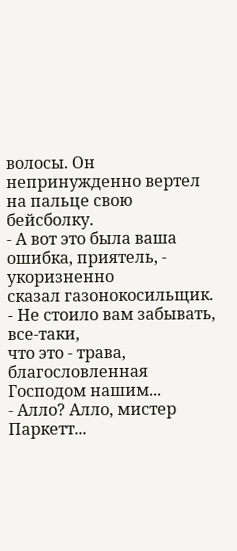волосы. Он непринужденно вертел на пальце свою бейсболку.
- А вот это была ваша ошибка, приятель, - укоризненно
сказал газонокосильщик. - Hе стоило вам забывать, все-таки,
что это - трава, благословленная Господом нашим...
- Алло? Алло, мистер Паркетт...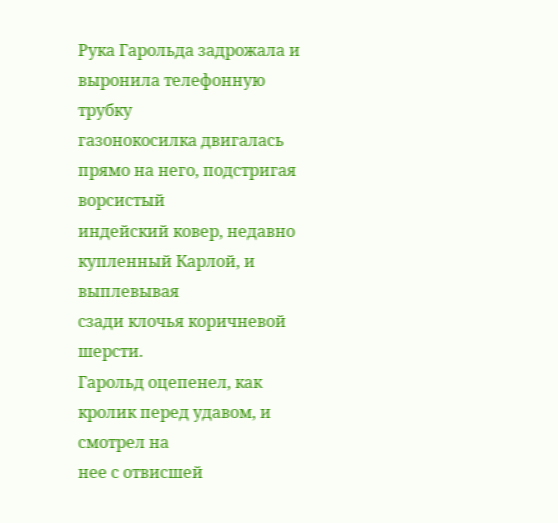Рука Гарольда задрожала и выронила телефонную трубку
газонокосилка двигалась прямо на него, подстригая ворсистый
индейский ковер, недавно купленный Карлой, и выплевывая
сзади клочья коричневой шерсти.
Гарольд оцепенел, как кролик перед удавом, и смотрел на
нее с отвисшей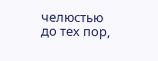челюстью до тех пор,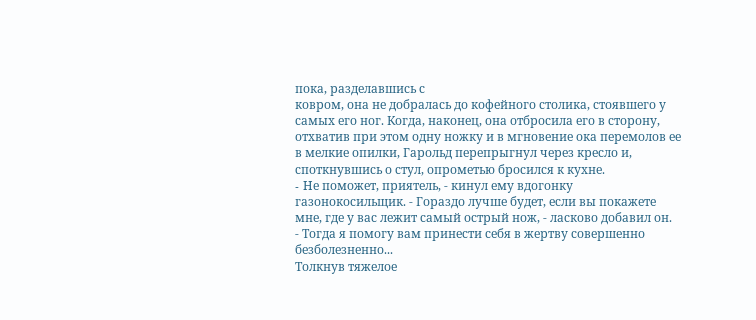пока, разделавшись с
ковром, она не добралась до кофейного столика, стоявшего у
самых его ног. Когда, наконец, она отбросила его в сторону,
отхватив при этом одну ножку и в мгновение ока перемолов ее
в мелкие опилки, Гарольд перепрыгнул через кресло и,
споткнувшись о стул, опрометью бросился к кухне.
- Hе поможет, приятель, - кинул ему вдогонку
газонокосильщик. - Гораздо лучше будет, если вы покажете
мне, где у вас лежит самый острый нож, - ласково добавил он.
- Тогда я помогу вам принести себя в жертву совершенно
безболезненно...
Толкнув тяжелое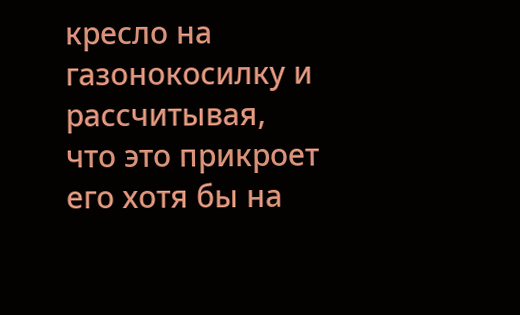кресло на газонокосилку и рассчитывая,
что это прикроет его хотя бы на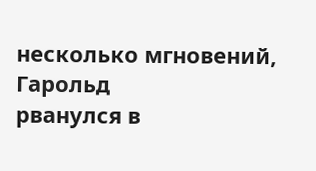несколько мгновений, Гарольд
рванулся в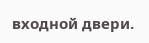входной двери.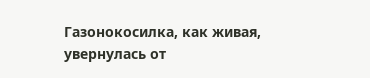Газонокосилка, как живая,
увернулась от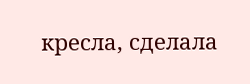кресла, сделала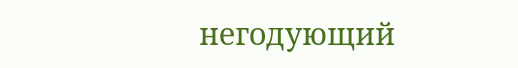негодующий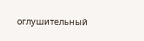оглушительный